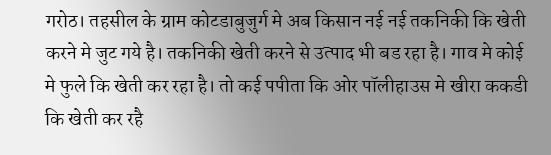गरोठ। तहसील के ग्राम कोटडाबुजुर्ग मे अब किसान नई नई तकनिकी कि खेती करने मे जुट गये है। तकनिकी खेती करने से उत्पाद भी बड रहा है। गाव मे कोई मे फुले कि खेती कर रहा है। तो कई पपीता कि ओर पॉलीहाउस मे खीरा ककडी कि खेती कर रहै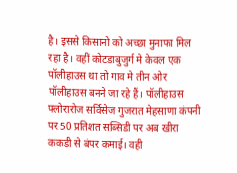है। इससे किसानो को अच्छा मुनाफा मिल रहा है। वहीं कोटडाबुजुर्ग मे केवल एक पॉलीहाउस था तो गाव मे तीन ओर पॉलीहाउस बनने जा रहे हैं। पॉलीहाउस फ्लोरारोज सर्विसेज गुजरात मेहसाणा कंपनी पर 50 प्रतिशत सब्सिडी पर अब खीरा ककडी से बंपर कमाई। वही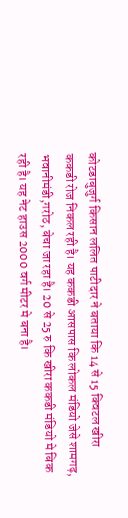कोटडाबुजुर्ग किसान ललित पाटीदार ने बताया कि 14 से 15 क्विटल खीरा ककडी रोज निकल रही है। यह ककडी आसपास कि लोकल मंडियो जेसे शामगढ़, भवानीमंडी,गरोठ, बेचा जा रहा है। 20 से 25 रु कि खीरा ककडी मंडियो मे बिक रही है। यह नेट हाउस 2000 वर्ग मीटर मे बना है।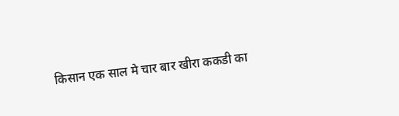किसान एक साल मे चार बार खीरा ककडी का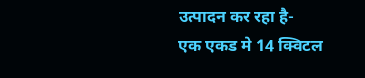उत्पादन कर रहा है-
एक एकड मे 14 क्विटल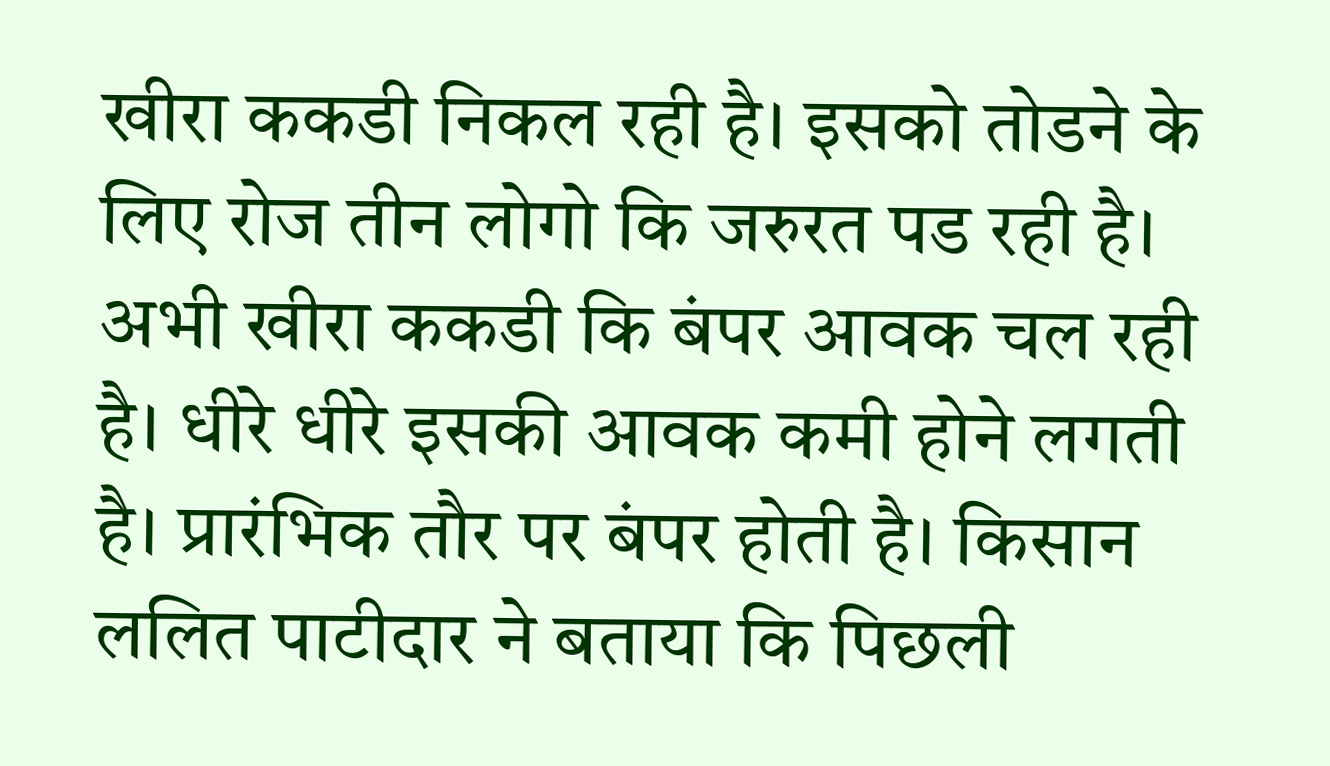खीरा ककडी निकल रही है। इसको तोडने के लिए रोज तीन लोगो कि जरुरत पड रही है। अभी खीरा ककडी कि बंपर आवक चल रही है। धीरे धीरे इसकी आवक कमी होने लगती है। प्रारंभिक तौर पर बंपर होती है। किसान ललित पाटीदार ने बताया कि पिछली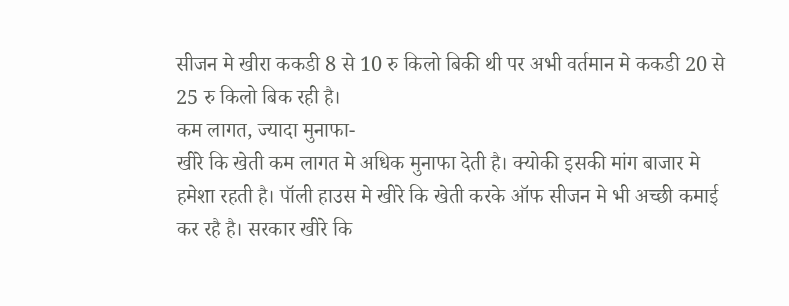सीजन मे खीरा ककडी 8 से 10 रु किलो बिकी थी पर अभी वर्तमान मे ककडी 20 से 25 रु किलो बिक रही है।
कम लागत, ज्यादा मुनाफा-
खीरे कि खेती कम लागत मे अधिक मुनाफा देती है। क्योकी इसकी मांग बाजार मे हमेशा रहती है। पॉली हाउस मे खीरे कि खेती करके ऑफ सीजन मे भी अच्छी कमाई कर रहै है। सरकार खीरे कि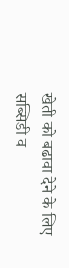खेती को बढावा देने के लिए सब्सिडी व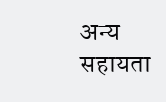अन्य सहायता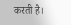करती है।